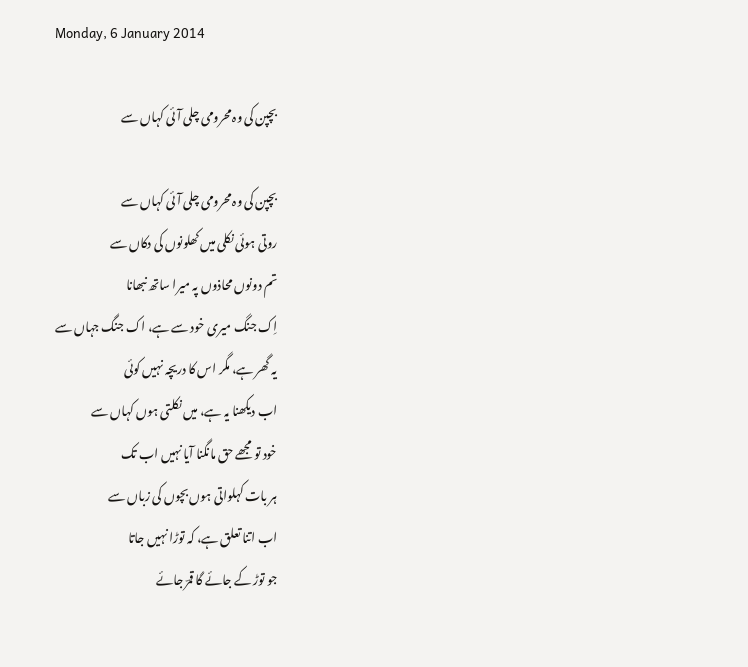Monday, 6 January 2014

بچپن کی وہ محرومی چلی آئی کہاں سے

بچپن کی وہ محرومی چلی آئی کہاں سے
روتی ہوئی نکلی میں کھلونوں کی دکاں سے
تم دونوں محاذوں پہ میرا ساتھ نبھانا
اِک جنگ میری خود سے ہے، اک جنگ جہاں سے
یہ گھر ہے، مگر اس کا دریچہ نہیں کوئی
اب دیکھنا یہ ہے، میں نکلتی ہوں کہاں سے
خود تو مجھے حق مانگنا آیا نہیں اب تک
ہر بات کہلواتی ہوں بچوں کی زباں سے
اب اتنا تعلق ہے، کہ توڑا نہیں جاتا
جو توڑ کے جائے گا قمرؔ جائے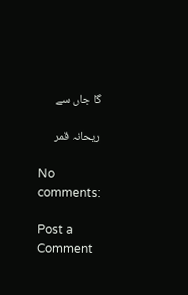گا جاں سے

ریحانہ قمر

No comments:

Post a Comment